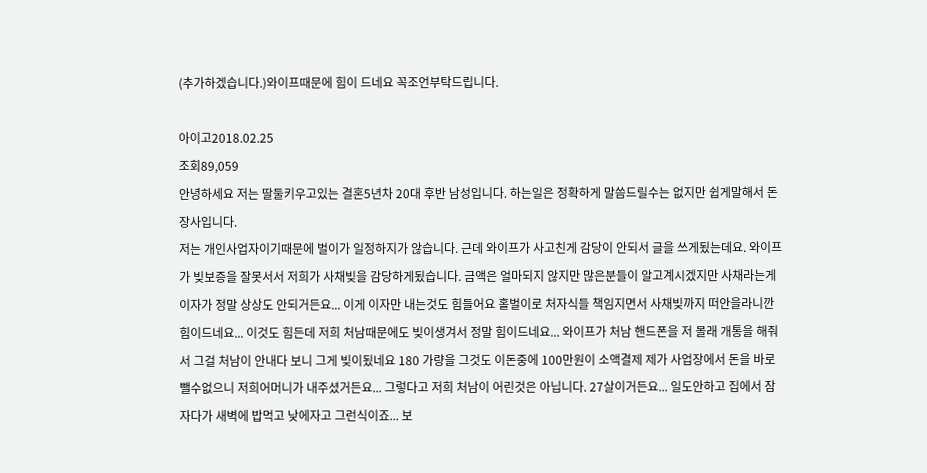(추가하겠습니다.)와이프때문에 힘이 드네요 꼭조언부탁드립니다.

아이고2018.02.25
조회89,059
안녕하세요 저는 딸둘키우고있는 결혼5년차 20대 후반 남성입니다. 하는일은 정확하게 말씀드릴수는 없지만 쉽게말해서 돈장사입니다.
저는 개인사업자이기때문에 벌이가 일정하지가 않습니다. 근데 와이프가 사고친게 감당이 안되서 글을 쓰게됬는데요. 와이프가 빚보증을 잘못서서 저희가 사채빚을 감당하게됬습니다. 금액은 얼마되지 않지만 많은분들이 알고계시겠지만 사채라는게 이자가 정말 상상도 안되거든요... 이게 이자만 내는것도 힘들어요 홀벌이로 처자식들 책임지면서 사채빚까지 떠안을라니깐 힘이드네요... 이것도 힘든데 저희 처남때문에도 빚이생겨서 정말 힘이드네요... 와이프가 처남 핸드폰을 저 몰래 개통을 해줘서 그걸 처남이 안내다 보니 그게 빚이됬네요 180 가량을 그것도 이돈중에 100만원이 소액결제 제가 사업장에서 돈을 바로뺄수없으니 저희어머니가 내주셨거든요... 그렇다고 저희 처남이 어린것은 아닙니다. 27살이거든요... 일도안하고 집에서 잠자다가 새벽에 밥먹고 낮에자고 그런식이죠... 보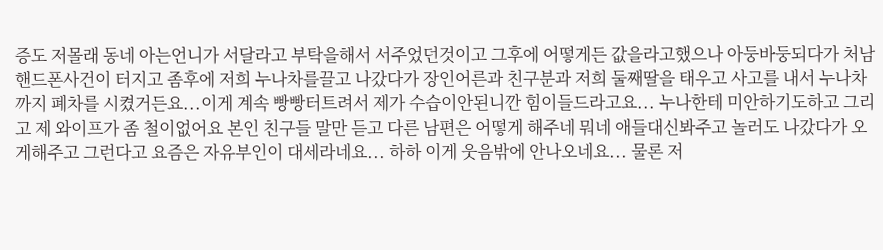증도 저몰래 동네 아는언니가 서달라고 부탁을해서 서주었던것이고 그후에 어떻게든 값을라고했으나 아둥바둥되다가 처남 핸드폰사건이 터지고 좀후에 저희 누나차를끌고 나갔다가 장인어른과 친구분과 저희 둘째딸을 태우고 사고를 내서 누나차까지 폐차를 시켰거든요...이게 계속 빵빵터트려서 제가 수습이안된니깐 힘이들드라고요... 누나한테 미안하기도하고 그리고 제 와이프가 좀 철이없어요 본인 친구들 말만 듣고 다른 남편은 어떻게 해주네 뭐네 애들대신봐주고 놀러도 나갔다가 오게해주고 그런다고 요즘은 자유부인이 대세라네요... 하하 이게 웃음밖에 안나오네요... 물론 저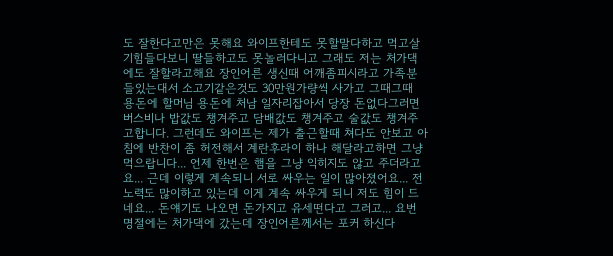도 잘한다고만은 못해요 와이프한테도 못할말다하고 먹고살기힘들다보니 딸들하고도 못놀러다니고 그래도 저는 처가댁에도 잘할라고해요 장인어른 생신때 어깨좀피시라고 가족분들있는대서 소고기같은것도 30만원가량씩 사가고 그때그때 용돈에 할머님 용돈에 처남 일자리잡아서 당장 돈없다그러면 버스비나 밥값도 챙겨주고 담배값도 챙겨주고 술값도 챙겨주고합니다. 그런데도 와이프는 제가 출근할때 쳐다도 안보고 아침에 반찬이 좀 허전해서 계란후라이 하나 해달라고하면 그냥 먹으랍니다... 언제 한번은 햄을 그냥 익히지도 않고 주더라고요... 근데 이렇게 계속되니 서로 싸우는 일이 많아졌어요... 전 노력도 많이하고 있는데 이게 계속 싸우게 되니 저도 힘이 드네요... 돈얘기도 나오면 돈가지고 유세떤다고 그러고... 요번 명절에는 처가댁에 갔는데 장인어른께서는 포커 하신다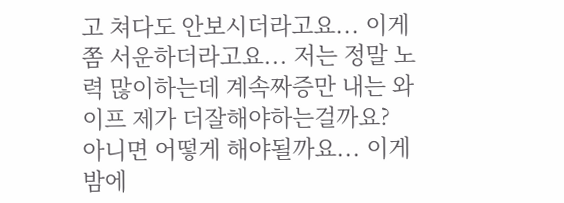고 쳐다도 안보시더라고요... 이게 쫌 서운하더라고요... 저는 정말 노력 많이하는데 계속짜증만 내는 와이프 제가 더잘해야하는걸까요? 아니면 어떻게 해야될까요... 이게 밤에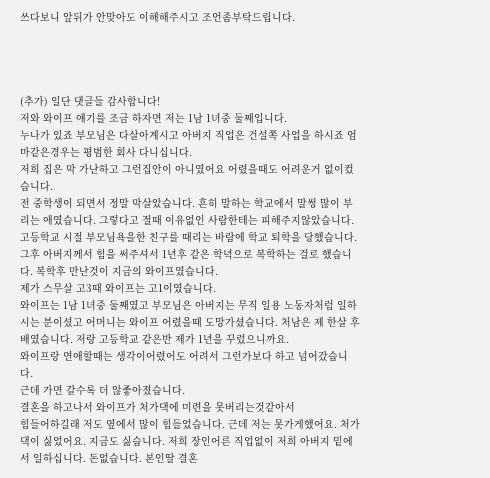쓰다보니 앞뒤가 안맞아도 이해해주시고 조언좀부탁드립니다.




(추가) 일단 댓글들 감사합니다!
저와 와이프 얘기를 조금 하자면 저는 1남 1녀중 둘째입니다.
누나가 있죠 부모님은 다살아계시고 아버지 직업은 건설쪽 사업을 하시죠 엄마같은경우는 평범한 회사 다니십니다.
저희 집은 막 가난하고 그런집안이 아니였어요 어렸을때도 어려운거 없이컸습니다.
전 중학생이 되면서 정말 막살았습니다. 흔히 말하는 학교에서 말썽 많이 부리는 애였습니다. 그렇다고 절때 이유없인 사람한테는 피해주지않았습니다. 고등학교 시절 부모님욕을한 친구를 때리는 바람에 학교 퇴학을 당했습니다. 그후 아버지께서 힘을 써주셔서 1년후 같은 학녁으로 복학하는 걸로 했습니다. 복학후 만난것이 지금의 와이프였습니다.
제가 스무살 고3때 와이프는 고1이였습니다.
와이프는 1남 1녀중 둘째였고 부모님은 아버지는 무직 일용 노동자처럼 일하시는 분이셨고 어머니는 와이프 어렸을때 도망가셨습니다. 처남은 제 한살 후배였습니다. 저랑 고등학교 같은반 제가 1년을 꾸렀으니까요.
와이프랑 연애할때는 생각이어렸어도 어려서 그런가보다 하고 넘어갔습니다.
근데 가면 갈수록 더 않좋아졌습니다.
결혼을 하고나서 와이프가 처가댁에 미련을 못버리는것같아서
힘들어하길래 저도 옆에서 많이 힘들었습니다. 근데 저는 못가게했어요. 처가댁이 싫었어요. 지금도 싫습니다. 저희 장인어른 직업없이 저희 아버지 밑에서 일하십니다. 돈없습니다. 본인딸 결혼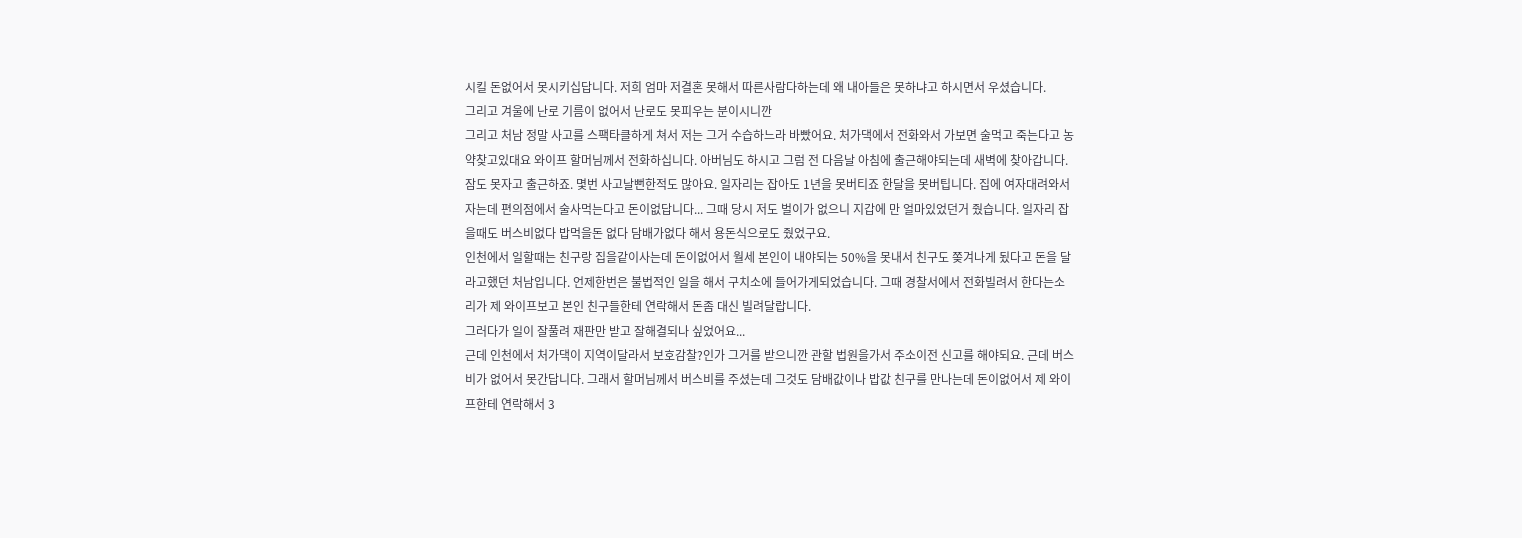시킬 돈없어서 못시키십답니다. 저희 엄마 저결혼 못해서 따른사람다하는데 왜 내아들은 못하냐고 하시면서 우셨습니다.
그리고 겨울에 난로 기름이 없어서 난로도 못피우는 분이시니깐
그리고 처남 정말 사고를 스팩타클하게 쳐서 저는 그거 수습하느라 바빴어요. 처가댁에서 전화와서 가보면 술먹고 죽는다고 농약찾고있대요 와이프 할머님께서 전화하십니다. 아버님도 하시고 그럼 전 다음날 아침에 출근해야되는데 새벽에 찾아갑니다. 잠도 못자고 출근하죠. 몇번 사고날뻔한적도 많아요. 일자리는 잡아도 1년을 못버티죠 한달을 못버팁니다. 집에 여자대려와서 자는데 편의점에서 술사먹는다고 돈이없답니다... 그때 당시 저도 벌이가 없으니 지갑에 만 얼마있었던거 줬습니다. 일자리 잡을때도 버스비없다 밥먹을돈 없다 담배가없다 해서 용돈식으로도 줬었구요.
인천에서 일할때는 친구랑 집을같이사는데 돈이없어서 월세 본인이 내야되는 50%을 못내서 친구도 쫒겨나게 됬다고 돈을 달라고했던 처남입니다. 언제한번은 불법적인 일을 해서 구치소에 들어가게되었습니다. 그때 경찰서에서 전화빌려서 한다는소리가 제 와이프보고 본인 친구들한테 연락해서 돈좀 대신 빌려달랍니다.
그러다가 일이 잘풀려 재판만 받고 잘해결되나 싶었어요...
근데 인천에서 처가댁이 지역이달라서 보호감찰?인가 그거를 받으니깐 관할 법원을가서 주소이전 신고를 해야되요. 근데 버스비가 없어서 못간답니다. 그래서 할머님께서 버스비를 주셨는데 그것도 담배값이나 밥값 친구를 만나는데 돈이없어서 제 와이프한테 연락해서 3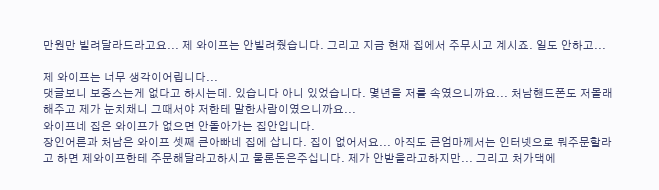만원만 빌려달라드라고요... 제 와이프는 안빌려줬습니다. 그리고 지금 현재 집에서 주무시고 계시죠. 일도 안하고...

제 와이프는 너무 생각이어립니다...
댓글보니 보증스는게 없다고 하시는데. 있습니다 아니 있었습니다. 몇년을 저를 속였으니까요... 처남핸드폰도 저몰래해주고 제가 눈치채니 그때서야 저한테 말한사람이였으니까요...
와이프네 집은 와이프가 없으면 안돌아가는 집안입니다.
장인어른과 처남은 와이프 셋째 큰아빠네 집에 삽니다. 집이 없어서요... 아직도 큰엄마께서는 인터넷으로 뭐주문할라고 하면 제와이프한테 주문해달라고하시고 물론돈은주십니다. 제가 안받을라고하지만... 그리고 처가댁에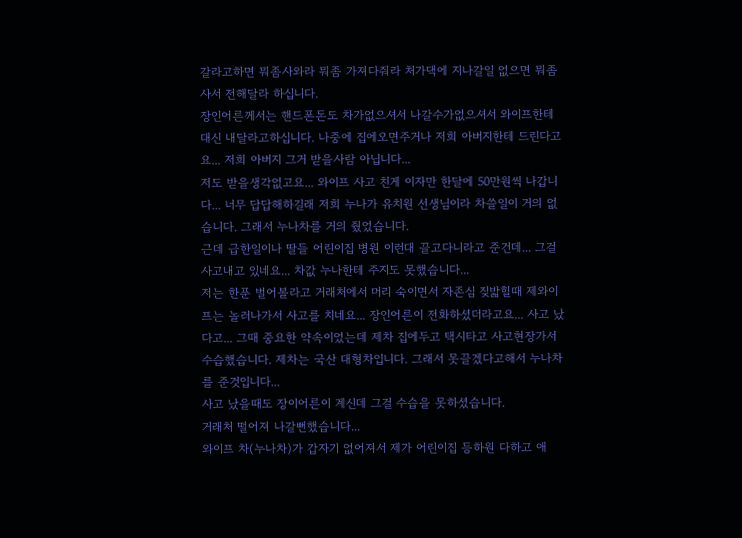갈라고하면 뭐좀사와라 뭐좀 가져다줘라 처가댁에 지나갈일 없으면 뭐좀 사서 전해달라 하십니다.
장인어른께서는 핸드폰돈도 차가없으셔서 나갈수가없으셔서 와이프한테 대신 내달라고하십니다. 나중에 집에오면주거나 저희 아버지한테 드린다고요... 저희 아버지 그거 받을사람 아닙니다...
저도 받을생각없고요... 와이프 사고 친게 이자만 한달에 50만원씩 나갑니다... 너무 답답해하길래 저희 누나가 유치원 선생님이라 차쓸일이 거의 없습니다. 그래서 누나차를 거의 줬었습니다.
근데 급한일이나 딸들 어린이집 병원 이런대 끌고다니라고 준건데... 그걸 사고내고 있네요... 차값 누나한테 주지도 못했습니다...
저는 한푼 벌어볼라고 거래처에서 머리 숙이면서 자존심 짖밟힐때 제와이프는 놀러나가서 사고를 치네요... 장인어른이 전화하셨더라고요... 사고 났다고... 그때 중요한 약속이었는데 제차 집에두고 택시타고 사고현장가서 수습했습니다. 제차는 국산 대형차입니다. 그래서 못끌겠다고해서 누나차를 준것입니다...
사고 났을때도 장이어른이 계신데 그걸 수습을 못하셨습니다.
거래처 떨어져 나갈뻔했습니다...
와이프 차(누나차)가 갑자기 없어져서 제가 어린이집 등하원 다하고 애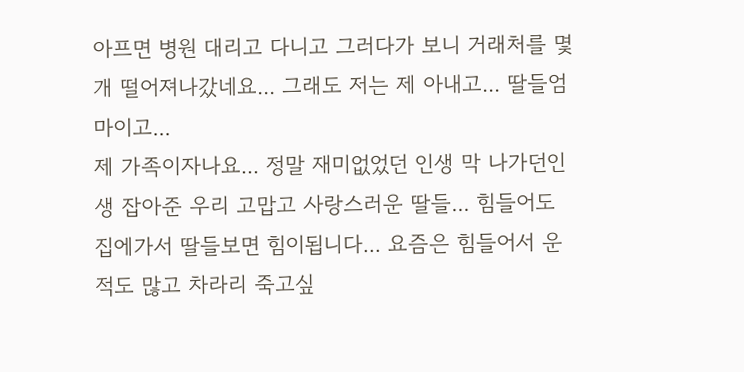아프면 병원 대리고 다니고 그러다가 보니 거래처를 몇개 떨어져나갔네요... 그래도 저는 제 아내고... 딸들엄마이고...
제 가족이자나요... 정말 재미없었던 인생 막 나가던인생 잡아준 우리 고맙고 사랑스러운 딸들... 힘들어도 집에가서 딸들보면 힘이됩니다... 요즘은 힘들어서 운적도 많고 차라리 죽고싶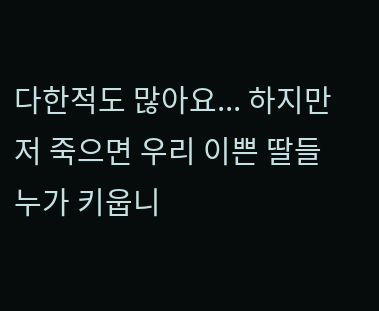다한적도 많아요... 하지만 저 죽으면 우리 이쁜 딸들 누가 키웁니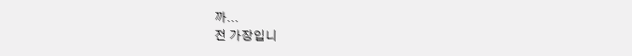까...
전 가장입니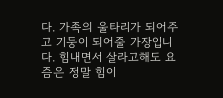다. 가족의 울타리가 되어주고 기둥이 되어줄 가장입니다. 힘내면서 살라고해도 요즘은 정말 힘이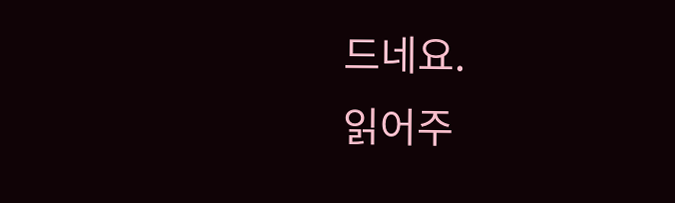드네요.
읽어주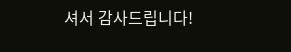셔서 감사드립니다!